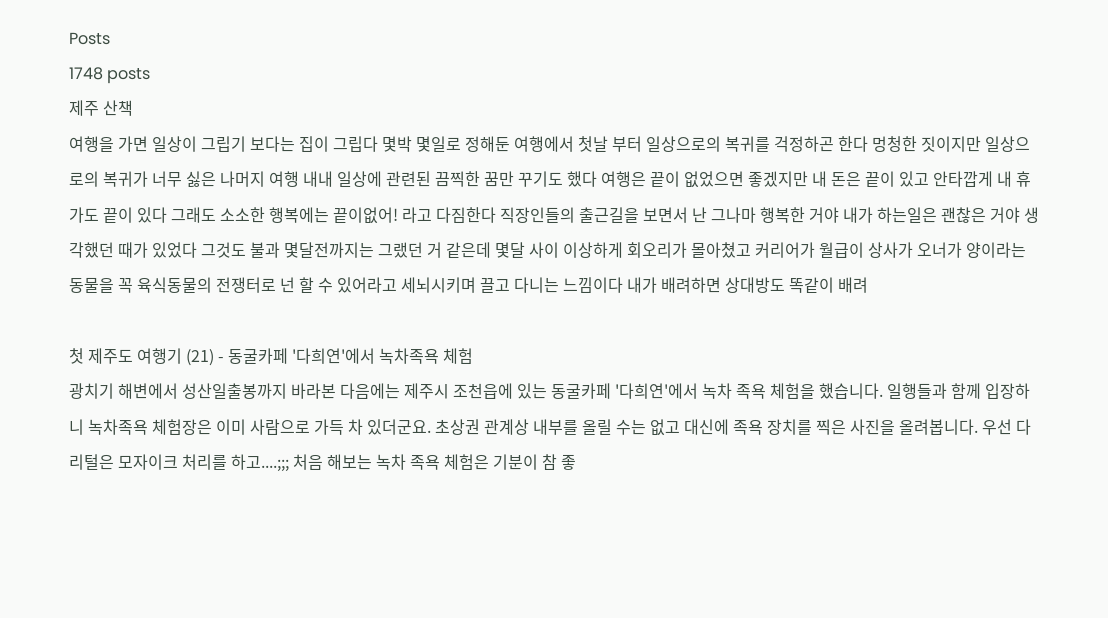Posts
1748 posts
제주 산책
여행을 가면 일상이 그립기 보다는 집이 그립다 몇박 몇일로 정해둔 여행에서 첫날 부터 일상으로의 복귀를 걱정하곤 한다 멍청한 짓이지만 일상으로의 복귀가 너무 싫은 나머지 여행 내내 일상에 관련된 끔찍한 꿈만 꾸기도 했다 여행은 끝이 없었으면 좋겠지만 내 돈은 끝이 있고 안타깝게 내 휴가도 끝이 있다 그래도 소소한 행복에는 끝이없어! 라고 다짐한다 직장인들의 출근길을 보면서 난 그나마 행복한 거야 내가 하는일은 괜찮은 거야 생각했던 때가 있었다 그것도 불과 몇달전까지는 그랬던 거 같은데 몇달 사이 이상하게 회오리가 몰아쳤고 커리어가 월급이 상사가 오너가 양이라는 동물을 꼭 육식동물의 전쟁터로 넌 할 수 있어라고 세뇌시키며 끌고 다니는 느낌이다 내가 배려하면 상대방도 똑같이 배려

첫 제주도 여행기 (21) - 동굴카페 '다희연'에서 녹차족욕 체험
광치기 해변에서 성산일출봉까지 바라본 다음에는 제주시 조천읍에 있는 동굴카페 '다희연'에서 녹차 족욕 체험을 했습니다. 일행들과 함께 입장하니 녹차족욕 체험장은 이미 사람으로 가득 차 있더군요. 초상권 관계상 내부를 올릴 수는 없고 대신에 족욕 장치를 찍은 사진을 올려봅니다. 우선 다리털은 모자이크 처리를 하고....;;; 처음 해보는 녹차 족욕 체험은 기분이 참 좋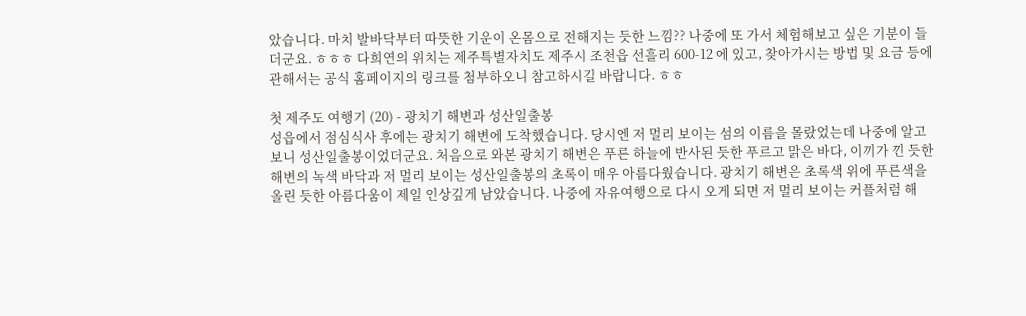았습니다. 마치 발바닥부터 따뜻한 기운이 온몸으로 전해지는 듯한 느낌?? 나중에 또 가서 체험해보고 싶은 기분이 들더군요. ㅎㅎㅎ 다희연의 위치는 제주특별자치도 제주시 조천읍 선흘리 600-12 에 있고, 찾아가시는 방법 및 요금 등에 관해서는 공식 홈페이지의 링크를 첨부하오니 참고하시길 바랍니다. ㅎㅎ

첫 제주도 여행기 (20) - 광치기 해변과 성산일출봉
성읍에서 점심식사 후에는 광치기 해변에 도착했습니다. 당시엔 저 멀리 보이는 섬의 이름을 몰랐었는데 나중에 알고보니 성산일출봉이었더군요. 처음으로 와본 광치기 해변은 푸른 하늘에 반사된 듯한 푸르고 맑은 바다, 이끼가 낀 듯한 해변의 녹색 바닥과 저 멀리 보이는 성산일출봉의 초록이 매우 아름다웠습니다. 광치기 해변은 초록색 위에 푸른색을 올린 듯한 아름다움이 제일 인상깊게 남았습니다. 나중에 자유여행으로 다시 오게 되면 저 멀리 보이는 커플처럼 해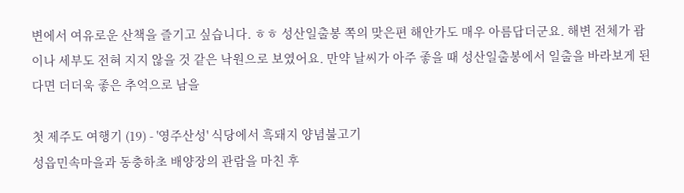변에서 여유로운 산책을 즐기고 싶습니다. ㅎㅎ 성산일출봉 쪽의 맞은편 해안가도 매우 아름답더군요. 해변 전체가 괌이나 세부도 전혀 지지 않을 것 같은 낙원으로 보였어요. 만약 날씨가 아주 좋을 때 성산일출봉에서 일출을 바라보게 된다면 더더욱 좋은 추억으로 남을

첫 제주도 여행기 (19) - '영주산성' 식당에서 흑돼지 양념불고기
성읍민속마을과 동충하초 배양장의 관람을 마친 후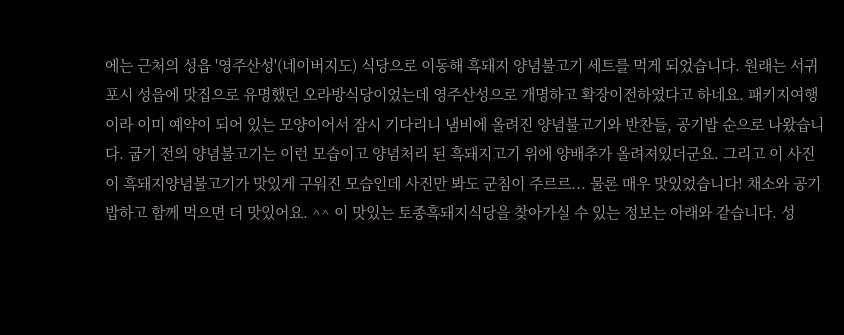에는 근처의 성읍 '영주산성'(네이버지도) 식당으로 이동해 흑돼지 양념불고기 세트를 먹게 되었습니다. 원래는 서귀포시 성읍에 맛집으로 유명했던 오라방식당이었는데 영주산성으로 개명하고 확장이전하였다고 하네요. 패키지여행이라 이미 예약이 되어 있는 모양이어서 잠시 기다리니 냄비에 올려진 양념불고기와 반찬들, 공기밥 순으로 나왔습니다. 굽기 전의 양념불고기는 이런 모습이고 양념처리 된 흑돼지고기 위에 양배추가 올려져있더군요. 그리고 이 사진이 흑돼지양념불고기가 맛있게 구워진 모습인데 사진만 봐도 군침이 주르르... 물론 매우 맛있었습니다! 채소와 공기밥하고 함께 먹으면 더 맛있어요. ^^ 이 맛있는 토종흑돼지식당을 찾아가실 수 있는 정보는 아래와 같습니다. 성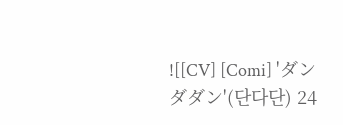![[CV] [Comi] 'ダンダダン'(단다단) 24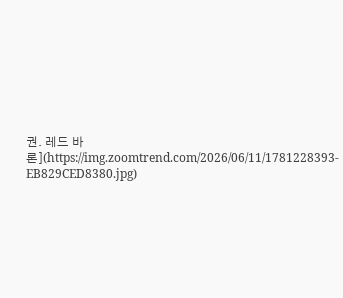권. 레드 바론](https://img.zoomtrend.com/2026/06/11/1781228393-EB829CED8380.jpg)